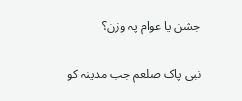جشن یا عوام پہ وزن؟


نبی پاک صلعم جب مدینہ کو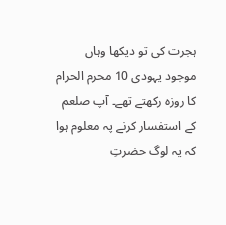ہجرت کی تو دیکھا وہاں موجود یہودی 10 محرم الحرام کا روزہ رکھتے تھے۔ آپ صلعم کے استفسار کرنے پہ معلوم ہوا کہ یہ لوگ حضرتِ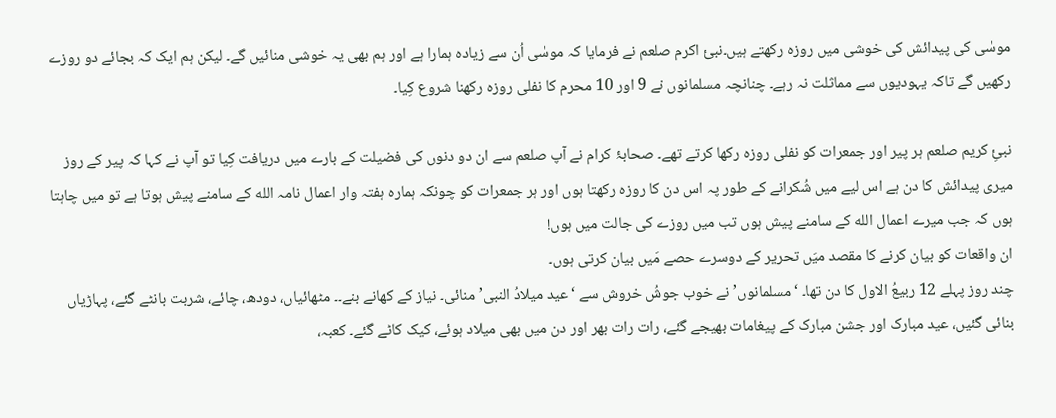موسٰی کی پیدائش کی خوشی میں روزہ رکھتے ہیں۔نبئ اکرم صلعم نے فرمایا کہ موسٰی اُن سے زیادہ ہمارا ہے اور ہم بھی یہ خوشی منائیں گے۔ لیکن ہم ایک کہ بجائے دو روزے رکھیں گے تاکہ یہودیوں سے مماثلت نہ رہے۔ چنانچہ مسلمانوں نے 9 اور 10 محرم کا نفلی روزہ رکھنا شروع کِیا۔

نبئِ کریم صلعم ہر پیر اور جمعرات کو نفلی روزہ رکھا کرتے تھے۔ صحابۂ کرام نے آپ صلعم سے ان دو دنوں کی فضیلت کے بارے میں دریافت کِیا تو آپ نے کہا کہ پیر کے روز میری پیدائش کا دن ہے اس لیے میں شُکرانے کے طور پہ اس دن کا روزہ رکھتا ہوں اور ہر جمعرات کو چونکہ ہمارہ ہفتہ وار اعمال نامہ الله کے سامنے پیش ہوتا ہے تو میں چاہتا ہوں کہ جب میرے اعمال الله کے سامنے پیش ہوں تب میں روزے کی جالت میں ہوں!
ان واقعات کو بیان کرنے کا مقصد میَں تحریر کے دوسرے حصے مَیں بیان کرتی ہوں۔
چند روز پہلے 12 ربیعُ الاول کا دن تھا۔ ‘مسلمانوں’ نے خوب جوشُ خروش سے ‘عید میلادُ النبی’ منائی۔ نیاز کے کھانے بنے۔۔ مٹھائیاں، دودھ، چائے، شربت بانٹے گئے، پہاڑیاں بنائی گئیں، عید مبارک اور جشن مبارک کے پیغامات بھیجے گئے، رات رات بھر اور دن میں بھی میلاد ہوئے، کیک کاٹے گئے۔ کعبہ،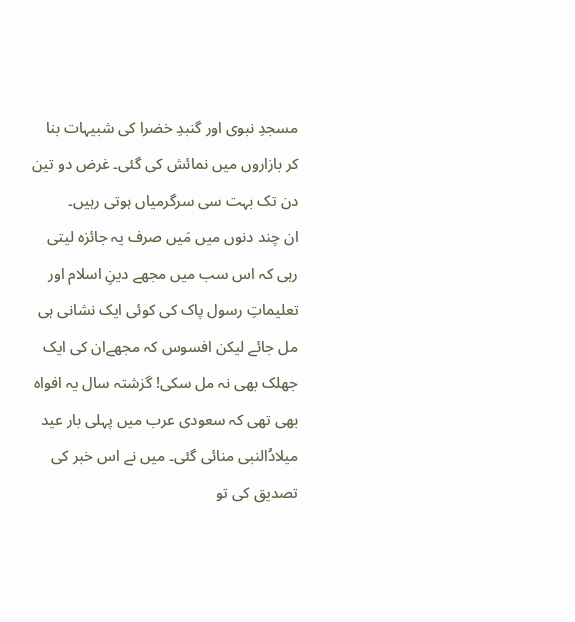مسجدِ نبوی اور گنبدِ خضرا کی شبیہات بنا کر بازاروں میں نمائش کی گئی۔ غرض دو تین دن تک بہت سی سرگرمیاں ہوتی رہیں۔
ان چند دنوں میں مَیں صرف یہ جائزہ لیتی رہی کہ اس سب میں مجھے دینِ اسلام اور تعلیماتِ رسول پاک کی کوئی ایک نشانی ہی مل جائے لیکن افسوس کہ مجھےان کی ایک جھلک بھی نہ مل سکی! گزشتہ سال یہ افواہ بھی تھی کہ سعودی عرب میں پہلی بار عید میلادُالنبی منائی گئی۔ میں نے اس خبر کی تصدیق کی تو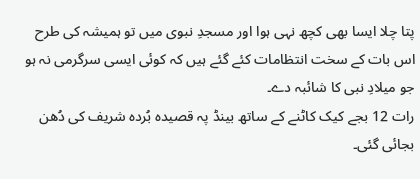پتا چلا ایسا بھی کچھ نہی ہوا اور مسجدِ نبوی میں تو ہمیشہ کی طرح اس بات کے سخت انتظامات کئے گئے ہیں کہ کوئی ایسی سرگرمی نہ ہو جو میلادِ نبی کا شائبہ دے۔
رات 12 بجے کیک کاٹنے کے ساتھ بینڈ پہ قصیدہ بُردہ شریف کی دُھن بجائی گئی۔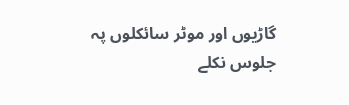گاڑیوں اور موٹر سائکلوں پہ جلوس نکلے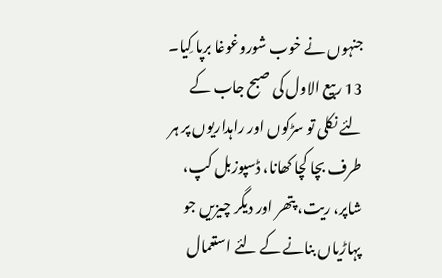جنہوں نے خوب شوروغوغا برپا کِیا۔ 13 ربیع الاول کی صبح جاب کے لئے نکلی تو سڑکوں اور راہداریوں پر ہر طرف بچا کچا کھانا، ڈسپوزبل کپ، شاپر، ریت، پتھر اور دیگر چیزیں جو پہاڑیاں بنانے کے لئے استعمال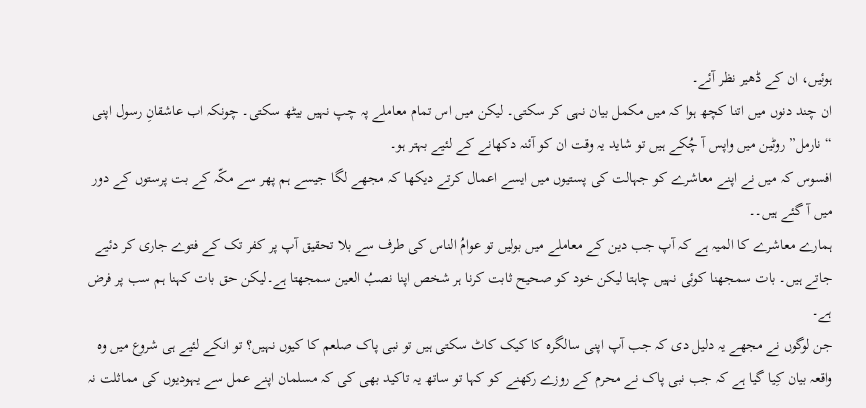ہوئیں، ان کے ڈھیر نظر آئے۔
ان چند دنوں میں اتنا کچھ ہوا کہ میں مکمل بیان نہی کر سکتی۔ لیکن میں اس تمام معاملے پہ چپ نہیں بیٹھ سکتی۔ چونکہ اب عاشقانِ رسول اپنی “نارمل” روٹین میں واپس آ چُکے ہیں تو شاید یہ وقت ان کو آئنہ دکھانے کے لئیے بہتر ہو۔
افسوس کہ میں نے اپنے معاشرے کو جہالت کی پستیوں میں ایسے اعمال کرتے دیکھا کہ مجھے لگا جیسے ہم پھر سے مکّہ کے بت پرستوں کے دور میں آ گئے ہیں۔۔
ہمارے معاشرے کا المیہ ہے کہ آپ جب دین کے معاملے میں بولیں تو عوامُ الناس کی طرف سے بلا تحقیق آپ پر کفر تک کے فتوے جاری کر دئیے جاتے ہیں۔ بات سمجھنا کوئی نہیں چاہتا لیکن خود کو صحیح ثابت کرنا ہر شخص اپنا نصبُ العین سمجھتا ہے۔لیکن حق بات کہنا ہم سب پر فرض ہے۔
جن لوگوں نے مجھے یہ دلیل دی کہ جب آپ اپنی سالگرہ کا کیک کاٹ سکتی ہیں تو نبی پاک صلعم کا کیوں نہیں؟ تو انکے لئیے ہی شروع میں وہ واقعہ بیان کِیا گیا ہے کہ جب نبی پاک نے محرم کے روزے رکھنے کو کہا تو ساتھ یہ تاکید بھی کی کہ مسلمان اپنے عمل سے یہودیوں کی مماثلت نہ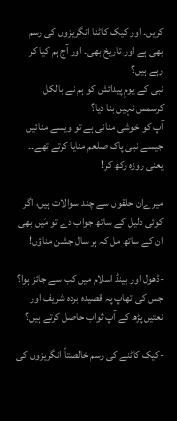کریں۔ اور کیک کاٹنا انگریزوں کی رسم بھی ہے اور تاریخ بھی۔ اور آج ہم کیا کر رہے ہیں؟
نبی کے یومِ پیدائش کو ہم نے بالکل کرسمس نہیں بنا دیا؟
آپ کو خوشی منانی ہے تو ویسے منائیں جیسے نبی پاک صلعم منایا کرتے تھے۔۔ یعنی روزہ رکھ کر!

میرےان حلقوں سے چند سوالات ہیں، اگر کوئی دلیل کے ساتھ جواب دے تو مَیں بھی ان کے ساتھ مل کہ ہر سال جشن مناؤں!

-ڈھول اور بینڈ اسلام میں کب سے جائز ہوا؟ جس کی تھاپ پہ قصیدہ بردہ شریف اور نعتیں پڑھ کے آپ ثواب حاصل کرتے ہیں؟

-کیک کاٹنے کی رسم خالصتاً انگریزوں کی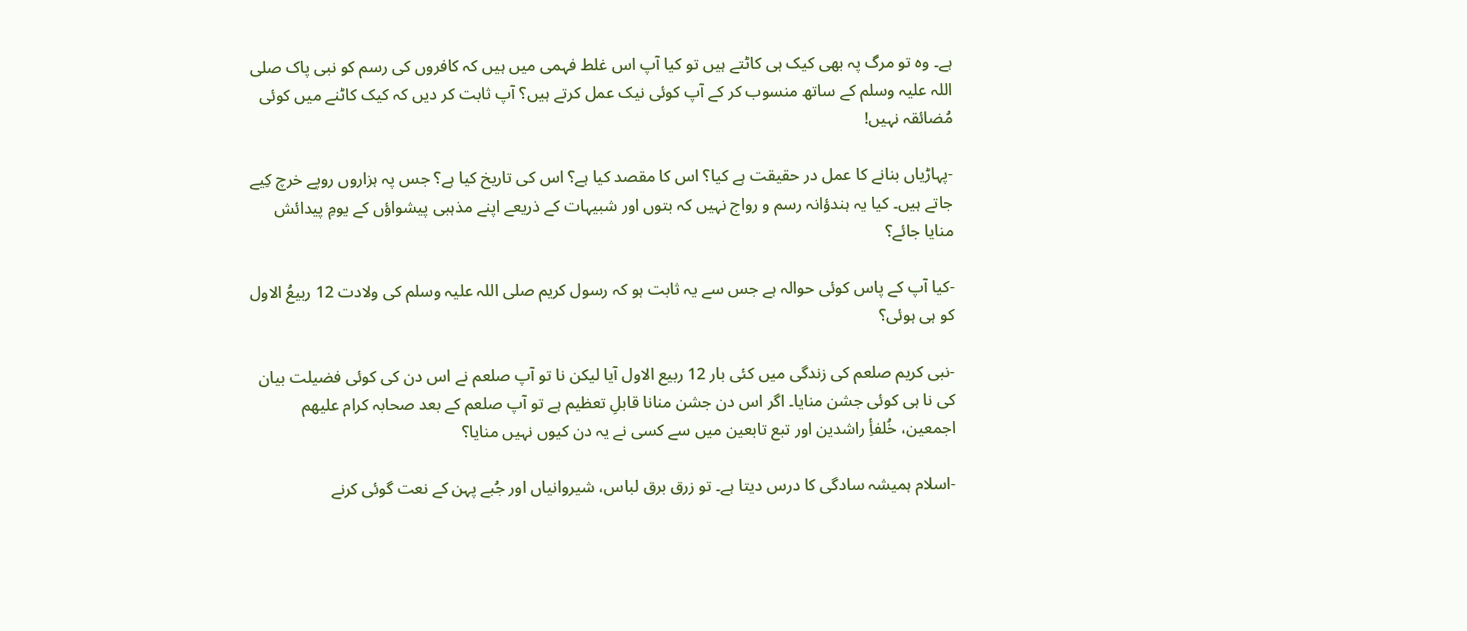ہے۔ وہ تو مرگ پہ بھی کیک ہی کاٹتے ہیں تو کیا آپ اس غلط فہمی میں ہیں کہ کافروں کی رسم کو نبی پاک صلی اللہ علیہ وسلم کے ساتھ منسوب کر کے آپ کوئی نیک عمل کرتے ہیں؟ آپ ثابت کر دیں کہ کیک کاٹنے میں کوئی مُضائقہ نہیں!

-پہاڑیاں بنانے کا عمل در حقیقت ہے کیا؟ اس کا مقصد کیا ہے؟ اس کی تاریخ کیا ہے؟ جس پہ ہزاروں روپے خرچ کِیے جاتے ہیں۔ کیا یہ ہندؤانہ رسم و رواج نہیں کہ بتوں اور شبیہات کے ذریعے اپنے مذہبی پیشواؤں کے یومِ پیدائش منایا جائے؟

-کیا آپ کے پاس کوئی حوالہ ہے جس سے یہ ثابت ہو کہ رسول کریم صلی اللہ علیہ وسلم کی ولادت 12 ربیعُ الاول کو ہی ہوئی؟

-نبی کریم صلعم کی زندگی میں کئی بار 12 ربیع الاول آیا لیکن نا تو آپ صلعم نے اس دن کی کوئی فضیلت بیان کی نا ہی کوئی جشن منایا۔ اگر اس دن جشن منانا قابلِ تعظیم ہے تو آپ صلعم کے بعد صحابہ کرام علیھم اجمعین، خُلفأِ راشدین اور تبع تابعین میں سے کسی نے یہ دن کیوں نہیں منایا؟

-اسلام ہمیشہ سادگی کا درس دیتا ہے۔ تو زرق برق لباس، شیروانیاں اور جُبے پہن کے نعت گوئی کرنے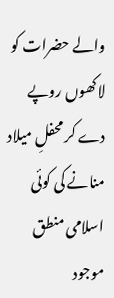والے حضرات کو لاکھوں روپے دے کر محفلِ میلاد منانے کی کوئی اسلامی منطق موجود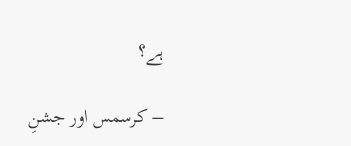ہے؟

– کرسمس اور جشنِ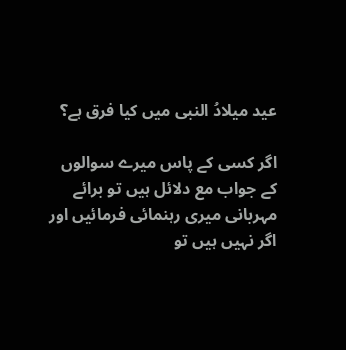عید میلادُ النبی میں کیا فرق ہے؟

اگر کسی کے پاس میرے سوالوں کے جواب مع دلائل ہیں تو برائے مہربانی میری رہنمائی فرمائیں اور اگر نہیں ہیں تو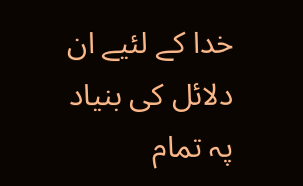خدا کے لئیے ان دلائل کی بنیاد پہ تمام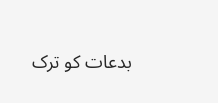بدعات کو ترک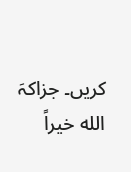کریں۔ جزاکہَ الله خیراً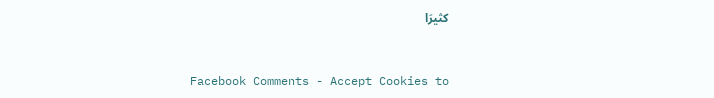کثیرَا


Facebook Comments - Accept Cookies to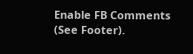Enable FB Comments (See Footer).